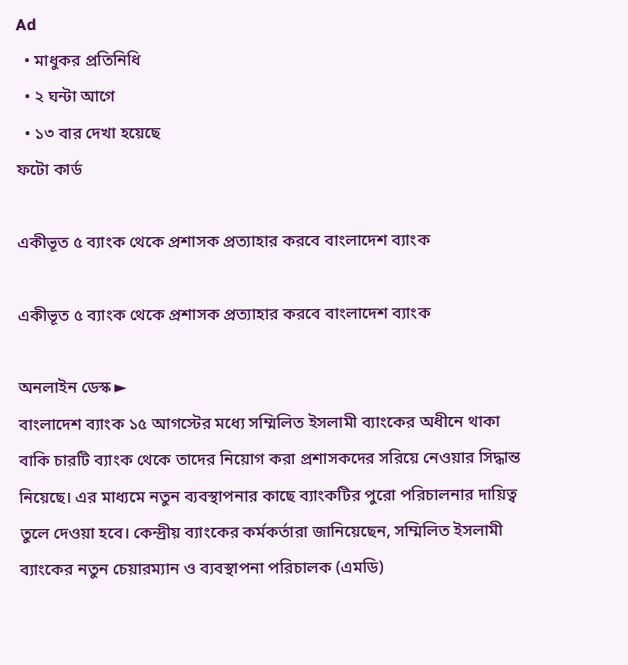Ad
  • মাধুকর প্রতিনিধি
  • ২ ঘন্টা আগে
  • ১৩ বার দেখা হয়েছে
ফটো কার্ড

একীভূত ৫ ব্যাংক থেকে প্রশাসক প্রত্যাহার করবে বাংলাদেশ ব্যাংক

একীভূত ৫ ব্যাংক থেকে প্রশাসক প্রত্যাহার করবে বাংলাদেশ ব্যাংক

অনলাইন ডেস্ক ►
বাংলাদেশ ব্যাংক ১৫ আগস্টের মধ্যে সম্মিলিত ইসলামী ব্যাংকের অধীনে থাকা বাকি চারটি ব্যাংক থেকে তাদের নিয়োগ করা প্রশাসকদের সরিয়ে নেওয়ার সিদ্ধান্ত নিয়েছে। এর মাধ্যমে নতুন ব্যবস্থাপনার কাছে ব্যাংকটির পুরো পরিচালনার দায়িত্ব তুলে দেওয়া হবে। কেন্দ্রীয় ব্যাংকের কর্মকর্তারা জানিয়েছেন, সম্মিলিত ইসলামী ব্যাংকের নতুন চেয়ারম্যান ও ব্যবস্থাপনা পরিচালক (এমডি)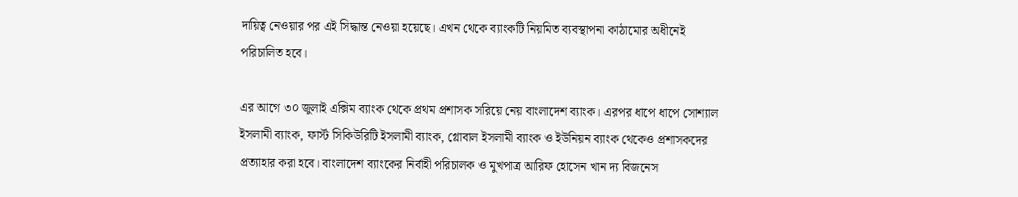দায়িত্ব নেওয়ার পর এই সিদ্ধান্ত নেওয়া হয়েছে। এখন থেকে ব্যাংকটি নিয়মিত ব্যবস্থাপনা কাঠামোর অধীনেই পরিচালিত হবে।

এর আগে ৩০ জুলাই এক্সিম ব্যাংক থেকে প্রথম প্রশাসক সরিয়ে নেয় বাংলাদেশ ব্যাংক। এরপর ধাপে ধাপে সোশ্যাল ইসলামী ব্যাংক, ফার্স্ট সিকিউরিটি ইসলামী ব্যাংক, গ্লোবাল ইসলামী ব্যাংক ও ইউনিয়ন ব্যাংক থেকেও প্রশাসকদের প্রত্যাহার করা হবে। বাংলাদেশ ব্যাংকের নির্বাহী পরিচালক ও মুখপাত্র আরিফ হোসেন খান দ্য বিজনেস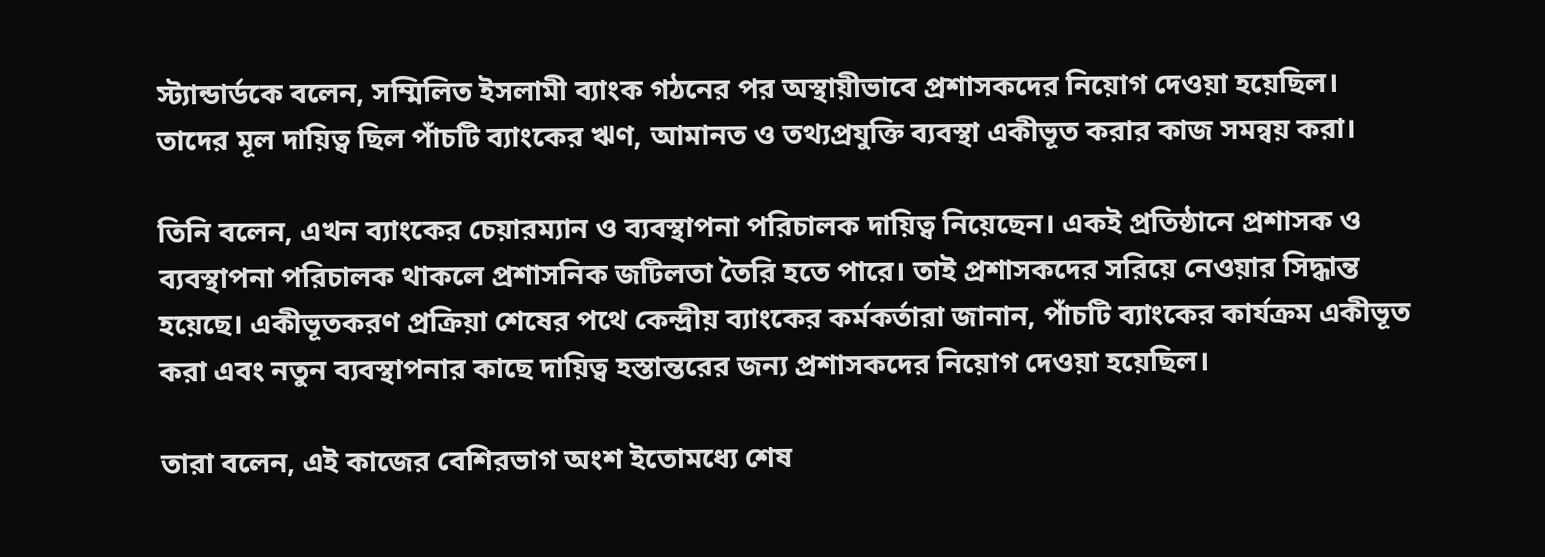স্ট্যান্ডার্ডকে বলেন, সম্মিলিত ইসলামী ব্যাংক গঠনের পর অস্থায়ীভাবে প্রশাসকদের নিয়োগ দেওয়া হয়েছিল। তাদের মূল দায়িত্ব ছিল পাঁচটি ব্যাংকের ঋণ, আমানত ও তথ্যপ্রযুক্তি ব্যবস্থা একীভূত করার কাজ সমন্বয় করা।

তিনি বলেন, এখন ব্যাংকের চেয়ারম্যান ও ব্যবস্থাপনা পরিচালক দায়িত্ব নিয়েছেন। একই প্রতিষ্ঠানে প্রশাসক ও ব্যবস্থাপনা পরিচালক থাকলে প্রশাসনিক জটিলতা তৈরি হতে পারে। তাই প্রশাসকদের সরিয়ে নেওয়ার সিদ্ধান্ত হয়েছে। একীভূতকরণ প্রক্রিয়া শেষের পথে কেন্দ্রীয় ব্যাংকের কর্মকর্তারা জানান, পাঁচটি ব্যাংকের কার্যক্রম একীভূত করা এবং নতুন ব্যবস্থাপনার কাছে দায়িত্ব হস্তান্তরের জন্য প্রশাসকদের নিয়োগ দেওয়া হয়েছিল।

তারা বলেন, এই কাজের বেশিরভাগ অংশ ইতোমধ্যে শেষ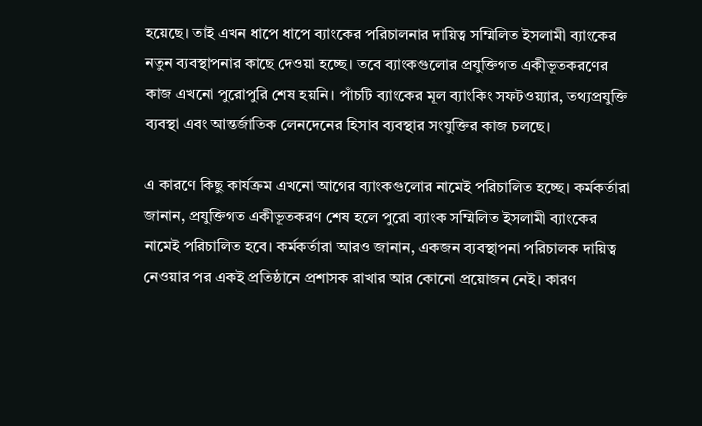হয়েছে। তাই এখন ধাপে ধাপে ব্যাংকের পরিচালনার দায়িত্ব সম্মিলিত ইসলামী ব্যাংকের নতুন ব্যবস্থাপনার কাছে দেওয়া হচ্ছে। তবে ব্যাংকগুলোর প্রযুক্তিগত একীভূতকরণের কাজ এখনো পুরোপুরি শেষ হয়নি। পাঁচটি ব্যাংকের মূল ব্যাংকিং সফটওয়্যার, তথ্যপ্রযুক্তি ব্যবস্থা এবং আন্তর্জাতিক লেনদেনের হিসাব ব্যবস্থার সংযুক্তির কাজ চলছে।

এ কারণে কিছু কার্যক্রম এখনো আগের ব্যাংকগুলোর নামেই পরিচালিত হচ্ছে। কর্মকর্তারা জানান, প্রযুক্তিগত একীভূতকরণ শেষ হলে পুরো ব্যাংক সম্মিলিত ইসলামী ব্যাংকের নামেই পরিচালিত হবে। কর্মকর্তারা আরও জানান, একজন ব্যবস্থাপনা পরিচালক দায়িত্ব নেওয়ার পর একই প্রতিষ্ঠানে প্রশাসক রাখার আর কোনো প্রয়োজন নেই। কারণ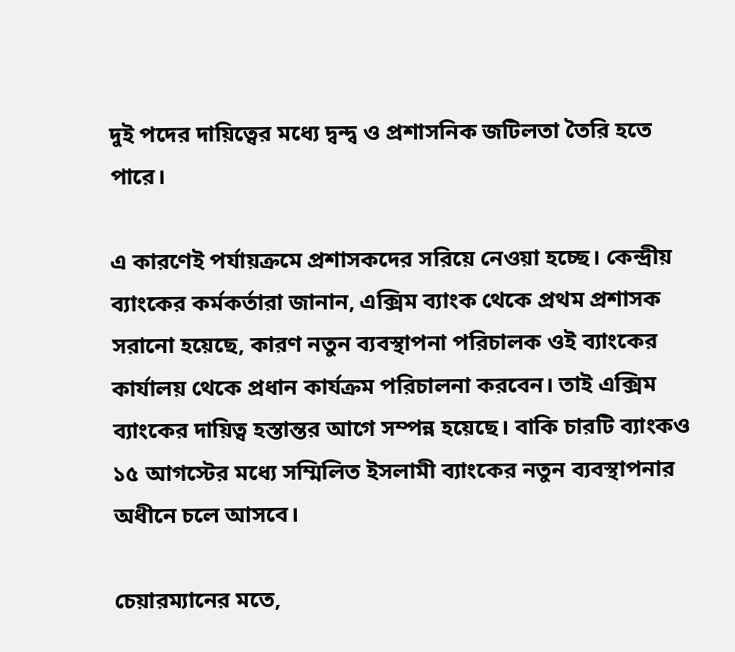দুই পদের দায়িত্বের মধ্যে দ্বন্দ্ব ও প্রশাসনিক জটিলতা তৈরি হতে পারে।

এ কারণেই পর্যায়ক্রমে প্রশাসকদের সরিয়ে নেওয়া হচ্ছে। কেন্দ্রীয় ব্যাংকের কর্মকর্তারা জানান, এক্সিম ব্যাংক থেকে প্রথম প্রশাসক সরানো হয়েছে, কারণ নতুন ব্যবস্থাপনা পরিচালক ওই ব্যাংকের কার্যালয় থেকে প্রধান কার্যক্রম পরিচালনা করবেন। তাই এক্সিম ব্যাংকের দায়িত্ব হস্তান্তর আগে সম্পন্ন হয়েছে। বাকি চারটি ব্যাংকও ১৫ আগস্টের মধ্যে সম্মিলিত ইসলামী ব্যাংকের নতুন ব্যবস্থাপনার অধীনে চলে আসবে।

চেয়ারম্যানের মতে,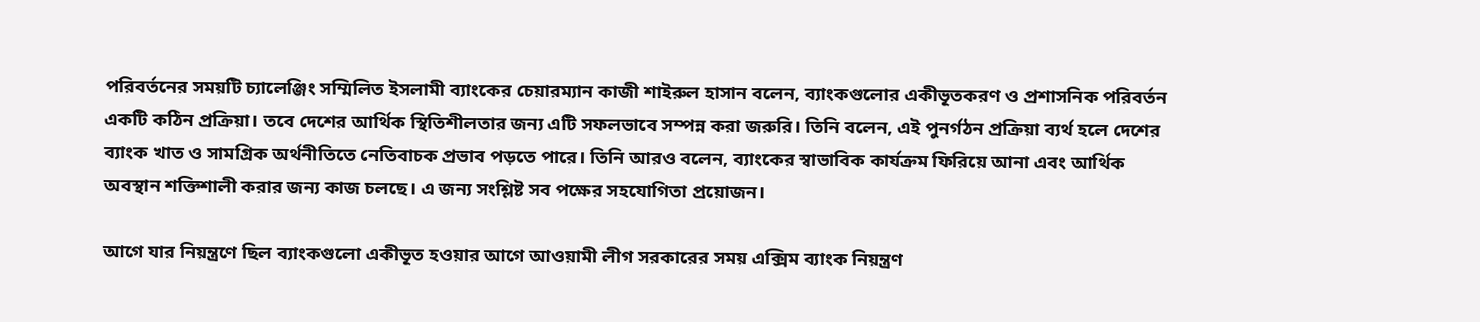পরিবর্তনের সময়টি চ্যালেঞ্জিং সম্মিলিত ইসলামী ব্যাংকের চেয়ারম্যান কাজী শাইরুল হাসান বলেন, ব্যাংকগুলোর একীভূতকরণ ও প্রশাসনিক পরিবর্তন একটি কঠিন প্রক্রিয়া। তবে দেশের আর্থিক স্থিতিশীলতার জন্য এটি সফলভাবে সম্পন্ন করা জরুরি। তিনি বলেন, এই পুনর্গঠন প্রক্রিয়া ব্যর্থ হলে দেশের ব্যাংক খাত ও সামগ্রিক অর্থনীতিতে নেতিবাচক প্রভাব পড়তে পারে। তিনি আরও বলেন, ব্যাংকের স্বাভাবিক কার্যক্রম ফিরিয়ে আনা এবং আর্থিক অবস্থান শক্তিশালী করার জন্য কাজ চলছে। এ জন্য সংশ্লিষ্ট সব পক্ষের সহযোগিতা প্রয়োজন।

আগে যার নিয়ন্ত্রণে ছিল ব্যাংকগুলো একীভূত হওয়ার আগে আওয়ামী লীগ সরকারের সময় এক্সিম ব্যাংক নিয়ন্ত্রণ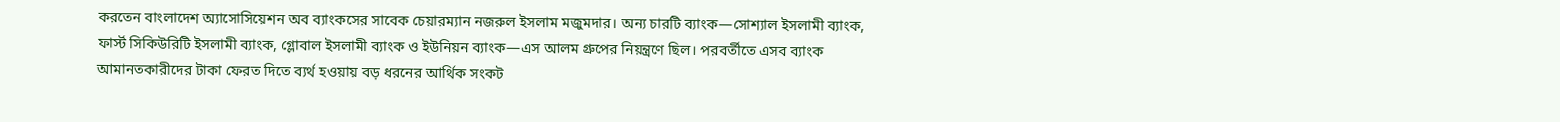করতেন বাংলাদেশ অ্যাসোসিয়েশন অব ব্যাংকসের সাবেক চেয়ারম্যান নজরুল ইসলাম মজুমদার। অন্য চারটি ব্যাংক—সোশ্যাল ইসলামী ব্যাংক, ফার্স্ট সিকিউরিটি ইসলামী ব্যাংক, গ্লোবাল ইসলামী ব্যাংক ও ইউনিয়ন ব্যাংক—এস আলম গ্রুপের নিয়ন্ত্রণে ছিল। পরবর্তীতে এসব ব্যাংক আমানতকারীদের টাকা ফেরত দিতে ব্যর্থ হওয়ায় বড় ধরনের আর্থিক সংকট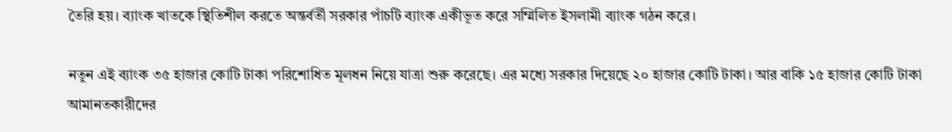তৈরি হয়। ব্যাংক খাতকে স্থিতিশীল করতে অন্তর্বর্তী সরকার পাঁচটি ব্যাংক একীভূত করে সম্মিলিত ইসলামী ব্যাংক গঠন করে।

নতুন এই ব্যাংক ৩৫ হাজার কোটি টাকা পরিশোধিত মূলধন নিয়ে যাত্রা শুরু করেছে। এর মধ্যে সরকার দিয়েছে ২০ হাজার কোটি টাকা। আর বাকি ১৫ হাজার কোটি টাকা আমানতকারীদের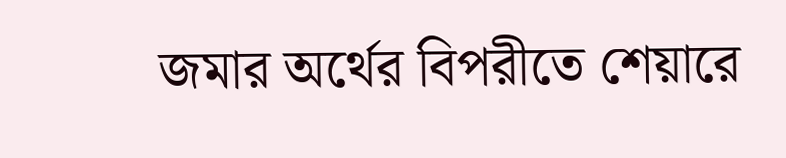জমার অর্থের বিপরীতে শেয়ারে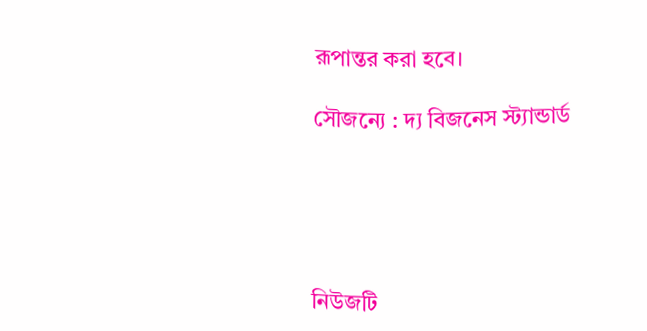রূপান্তর করা হবে।

সৌজন্যে : দ্য বিজনেস স্ট্যান্ডার্ড





নিউজটি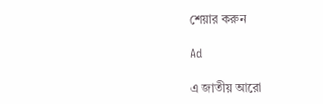শেয়ার করুন

Ad

এ জাতীয় আরো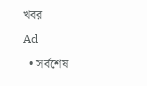খবর
Ad
  • সর্বশেষ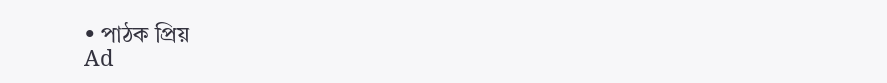• পাঠক প্রিয়
Ad